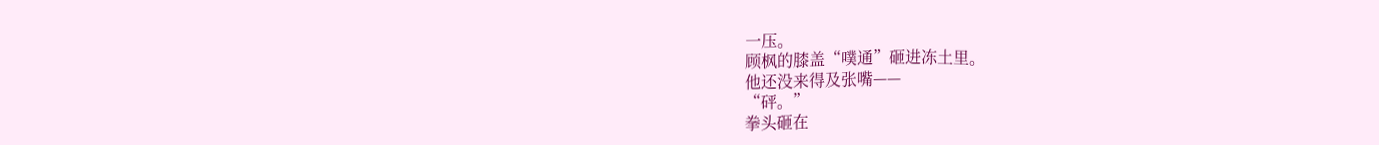一压。
顾枫的膝盖“噗通”砸进冻土里。
他还没来得及张嘴——
“砰。”
拳头砸在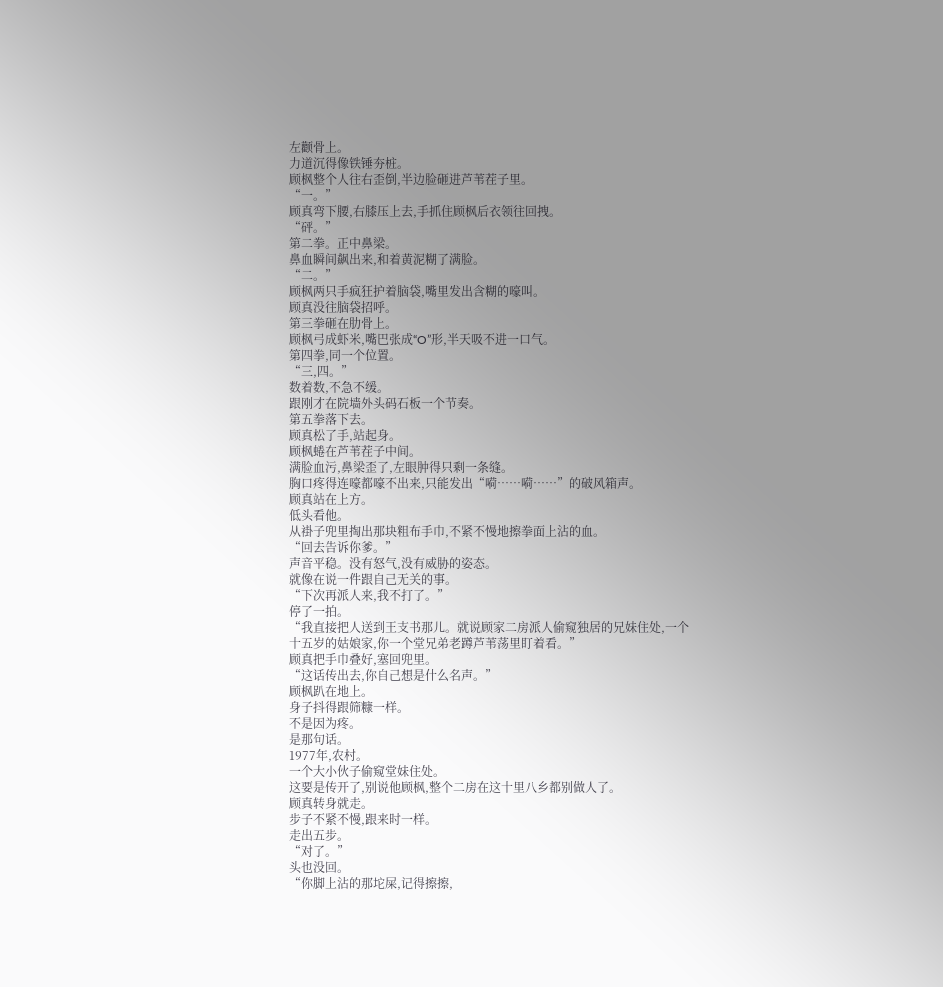左颧骨上。
力道沉得像铁锤夯桩。
顾枫整个人往右歪倒,半边脸砸进芦苇茬子里。
“一。”
顾真弯下腰,右膝压上去,手抓住顾枫后衣领往回拽。
“砰。”
第二拳。正中鼻梁。
鼻血瞬间飙出来,和着黄泥糊了满脸。
“二。”
顾枫两只手疯狂护着脑袋,嘴里发出含糊的嚎叫。
顾真没往脑袋招呼。
第三拳砸在肋骨上。
顾枫弓成虾米,嘴巴张成“O”形,半天吸不进一口气。
第四拳,同一个位置。
“三,四。”
数着数,不急不缓。
跟刚才在院墙外头码石板一个节奏。
第五拳落下去。
顾真松了手,站起身。
顾枫蜷在芦苇茬子中间。
满脸血污,鼻梁歪了,左眼肿得只剩一条缝。
胸口疼得连嚎都嚎不出来,只能发出“嗬……嗬……”的破风箱声。
顾真站在上方。
低头看他。
从褂子兜里掏出那块粗布手巾,不紧不慢地擦拳面上沾的血。
“回去告诉你爹。”
声音平稳。没有怒气,没有威胁的姿态。
就像在说一件跟自己无关的事。
“下次再派人来,我不打了。”
停了一拍。
“我直接把人送到王支书那儿。就说顾家二房派人偷窥独居的兄妹住处,一个十五岁的姑娘家,你一个堂兄弟老蹲芦苇荡里盯着看。”
顾真把手巾叠好,塞回兜里。
“这话传出去,你自己想是什么名声。”
顾枫趴在地上。
身子抖得跟筛糠一样。
不是因为疼。
是那句话。
1977年,农村。
一个大小伙子偷窥堂妹住处。
这要是传开了,别说他顾枫,整个二房在这十里八乡都别做人了。
顾真转身就走。
步子不紧不慢,跟来时一样。
走出五步。
“对了。”
头也没回。
“你脚上沾的那坨屎,记得擦擦,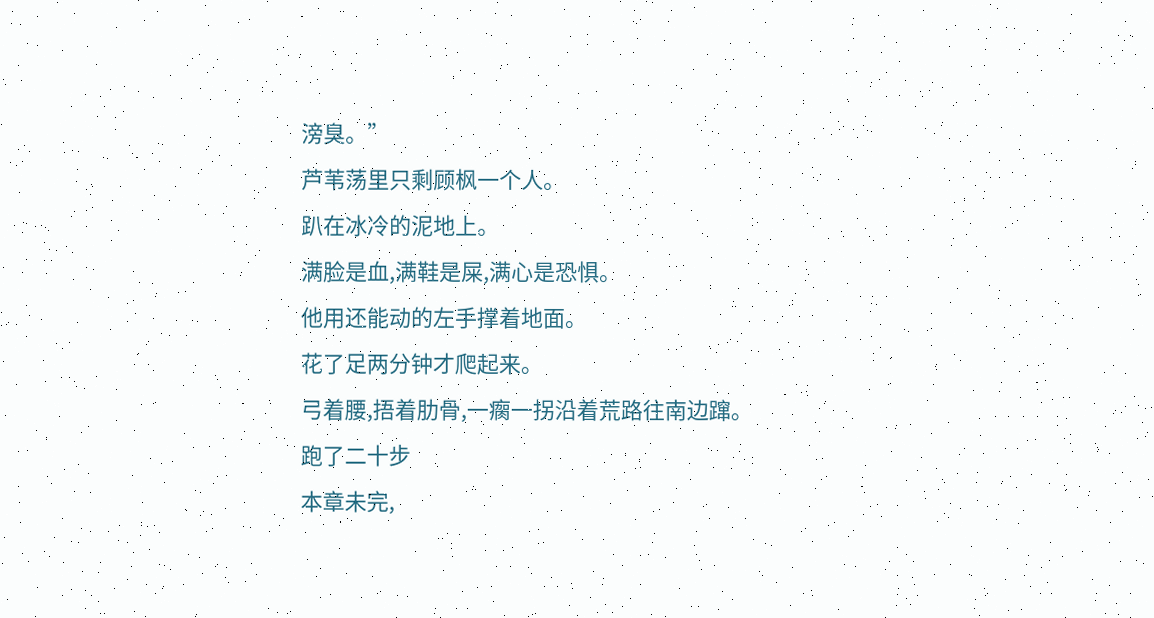滂臭。”
芦苇荡里只剩顾枫一个人。
趴在冰冷的泥地上。
满脸是血,满鞋是屎,满心是恐惧。
他用还能动的左手撑着地面。
花了足两分钟才爬起来。
弓着腰,捂着肋骨,一瘸一拐沿着荒路往南边蹿。
跑了二十步
本章未完,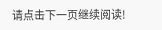请点击下一页继续阅读!